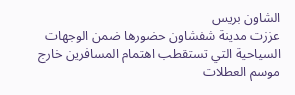الشاون بريس
عززت مدينة شفشاون حضورها ضمن الوجهات السياحية التي تستقطب اهتمام المسافرين خارج موسم العطلات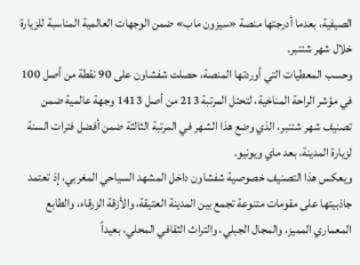الصيفية، بعدما أدرجتها منصة «سيزون ماب» ضمن الوجهات العالمية المناسبة للزيارة خلال شهر شتنبر.
وحسب المعطيات التي أوردتها المنصة، حصلت شفشاون على 90 نقطة من أصل 100 في مؤشر الراحة المناخية، لتحتل المرتبة 213 من أصل 1413 وجهة عالمية ضمن تصنيف شهر شتنبر، الذي وضع هذا الشهر في المرتبة الثالثة ضمن أفضل فترات السنة لزيارة المدينة، بعد ماي ويونيو.
ويعكس هذا التصنيف خصوصية شفشاون داخل المشهد السياحي المغربي، إذ تعتمد جاذبيتها على مقومات متنوعة تجمع بين المدينة العتيقة، والأزقة الزرقاء، والطابع المعماري المميز، والمجال الجبلي، والتراث الثقافي المحلي، بعيداً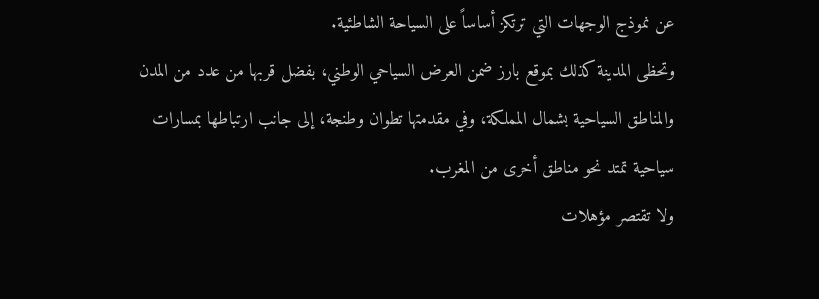عن نموذج الوجهات التي ترتكز أساساً على السياحة الشاطئية.
وتحظى المدينة كذلك بموقع بارز ضمن العرض السياحي الوطني، بفضل قربها من عدد من المدن والمناطق السياحية بشمال المملكة، وفي مقدمتها تطوان وطنجة، إلى جانب ارتباطها بمسارات سياحية تمتد نحو مناطق أخرى من المغرب.
ولا تقتصر مؤهلات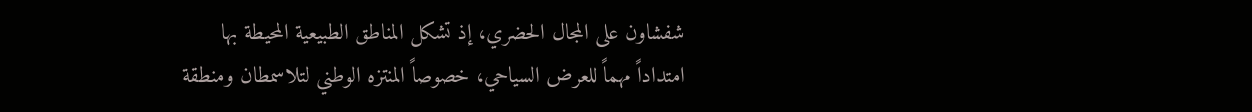شفشاون على المجال الحضري، إذ تشكل المناطق الطبيعية المحيطة بها امتداداً مهماً للعرض السياحي، خصوصاً المنتزه الوطني لتلاسمطان ومنطقة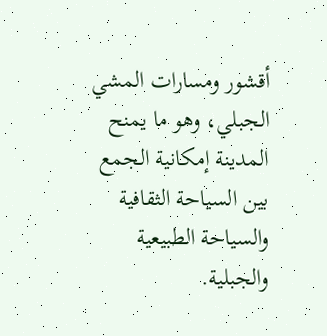أقشور ومسارات المشي الجبلي، وهو ما يمنح المدينة إمكانية الجمع بين السياحة الثقافية والسياحة الطبيعية والجبلية.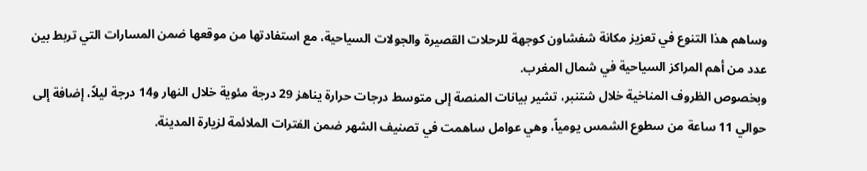وساهم هذا التنوع في تعزيز مكانة شفشاون كوجهة للرحلات القصيرة والجولات السياحية، مع استفادتها من موقعها ضمن المسارات التي تربط بين عدد من أهم المراكز السياحية في شمال المغرب.
وبخصوص الظروف المناخية خلال شتنبر، تشير بيانات المنصة إلى متوسط درجات حرارة يناهز 29 درجة مئوية خلال النهار و14 درجة ليلاً، إضافة إلى حوالي 11 ساعة من سطوع الشمس يومياً، وهي عوامل ساهمت في تصنيف الشهر ضمن الفترات الملائمة لزيارة المدينة.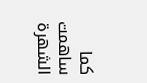كما ساهمت الشهرة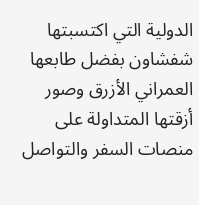الدولية التي اكتسبتها شفشاون بفضل طابعها العمراني الأزرق وصور أزقتها المتداولة على منصات السفر والتواصل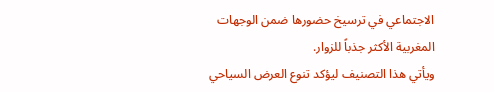الاجتماعي في ترسيخ حضورها ضمن الوجهات المغربية الأكثر جذباً للزوار.
ويأتي هذا التصنيف ليؤكد تنوع العرض السياحي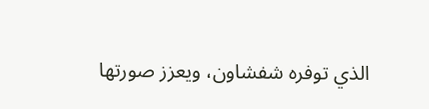الذي توفره شفشاون، ويعزز صورتها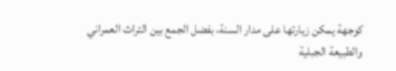كوجهة يمكن زيارتها على مدار السنة، بفضل الجمع بين التراث العمراني والطبيعة الجبلية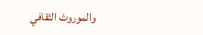والموروث الثقافي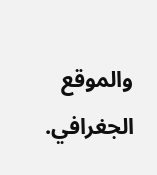والموقع الجغرافي.